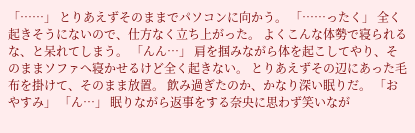「……」 とりあえずそのままでパソコンに向かう。 「……ったく」 全く起きそうにないので、仕方なく立ち上がった。 よくこんな体勢で寝られるな、と呆れてしまう。 「んん…」 肩を掴みながら体を起こしてやり、そのままソファへ寝かせるけど全く起きない。 とりあえずその辺にあった毛布を掛けて、そのまま放置。 飲み過ぎたのか、かなり深い眠りだ。 「おやすみ」 「ん…」 眠りながら返事をする奈央に思わず笑いなが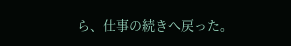ら、仕事の続きへ戻った。